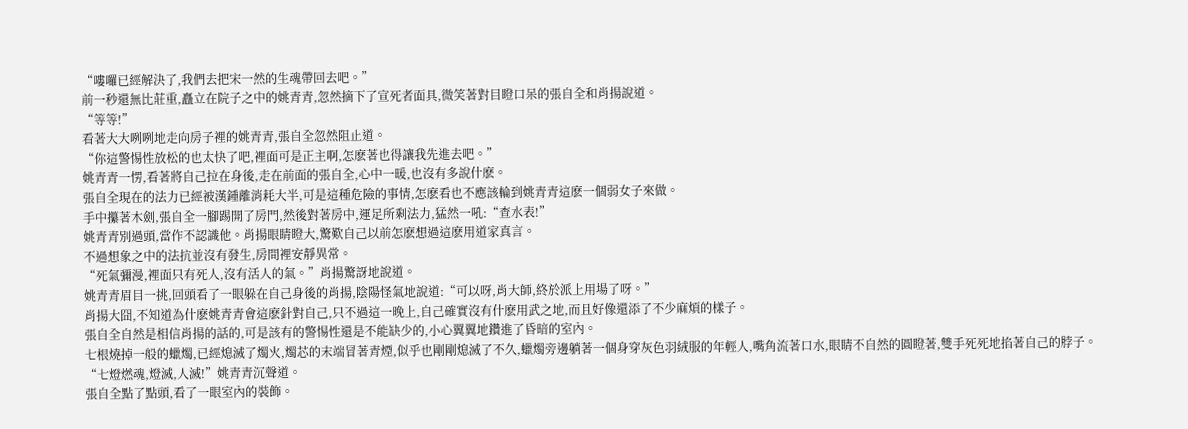“嘍囉已經解決了,我們去把宋一然的生魂帶回去吧。”
前一秒還無比莊重,矗立在院子之中的姚青青,忽然摘下了宣死者面具,微笑著對目瞪口呆的張自全和肖揚說道。
“等等!”
看著大大咧咧地走向房子裡的姚青青,張自全忽然阻止道。
“你這警惕性放松的也太快了吧,裡面可是正主啊,怎麽著也得讓我先進去吧。”
姚青青一愣,看著將自己拉在身後,走在前面的張自全,心中一暖,也沒有多說什麽。
張自全現在的法力已經被漢鍾離消耗大半,可是這種危險的事情,怎麽看也不應該輪到姚青青這麽一個弱女子來做。
手中攥著木劍,張自全一腳踢開了房門,然後對著房中,運足所剩法力,猛然一吼:“查水表!”
姚青青別過頭,當作不認識他。肖揚眼睛瞪大,驚歎自己以前怎麽想過這麽用道家真言。
不過想象之中的法抗並沒有發生,房間裡安靜異常。
“死氣彌漫,裡面只有死人,沒有活人的氣。”肖揚驚訝地說道。
姚青青眉目一挑,回頭看了一眼躲在自己身後的肖揚,陰陽怪氣地說道:“可以呀,肖大師,終於派上用場了呀。”
肖揚大囧,不知道為什麽姚青青會這麽針對自己,只不過這一晚上,自己確實沒有什麽用武之地,而且好像還添了不少麻煩的樣子。
張自全自然是相信肖揚的話的,可是該有的警惕性還是不能缺少的,小心翼翼地鑽進了昏暗的室內。
七根燒掉一般的蠟燭,已經熄滅了燭火,燭芯的末端冒著青煙,似乎也剛剛熄滅了不久,蠟燭旁邊躺著一個身穿灰色羽絨服的年輕人,嘴角流著口水,眼睛不自然的圓瞪著,雙手死死地掐著自己的脖子。
“七燈燃魂,燈滅,人滅!”姚青青沉聲道。
張自全點了點頭,看了一眼室內的裝飾。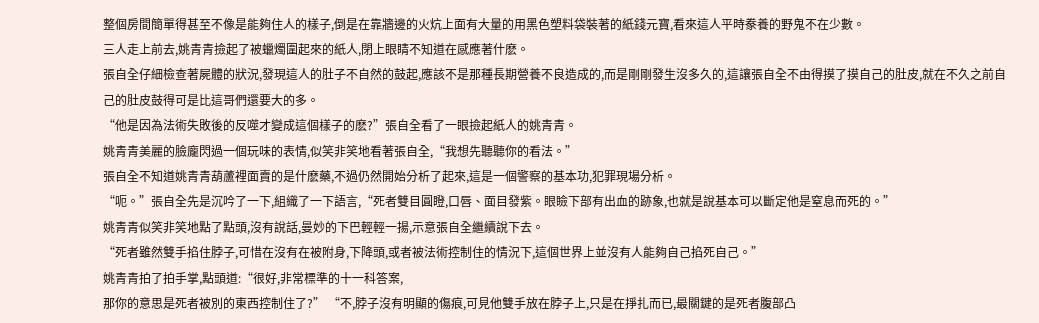整個房間簡單得甚至不像是能夠住人的樣子,倒是在靠牆邊的火炕上面有大量的用黑色塑料袋裝著的紙錢元寶,看來這人平時豢養的野鬼不在少數。
三人走上前去,姚青青撿起了被蠟燭圍起來的紙人,閉上眼睛不知道在感應著什麽。
張自全仔細檢查著屍體的狀況,發現這人的肚子不自然的鼓起,應該不是那種長期營養不良造成的,而是剛剛發生沒多久的,這讓張自全不由得摸了摸自己的肚皮,就在不久之前自己的肚皮鼓得可是比這哥們還要大的多。
“他是因為法術失敗後的反噬才變成這個樣子的麽?”張自全看了一眼撿起紙人的姚青青。
姚青青美麗的臉龐閃過一個玩味的表情,似笑非笑地看著張自全,“我想先聽聽你的看法。”
張自全不知道姚青青葫蘆裡面賣的是什麽藥,不過仍然開始分析了起來,這是一個警察的基本功,犯罪現場分析。
“呃。”張自全先是沉吟了一下,組織了一下語言,“死者雙目圓瞪,口唇、面目發紫。眼瞼下部有出血的跡象,也就是說基本可以斷定他是窒息而死的。”
姚青青似笑非笑地點了點頭,沒有說話,曼妙的下巴輕輕一揚,示意張自全繼續說下去。
“死者雖然雙手掐住脖子,可惜在沒有在被附身,下降頭,或者被法術控制住的情況下,這個世界上並沒有人能夠自己掐死自己。”
姚青青拍了拍手掌,點頭道:“很好,非常標準的十一科答案,
那你的意思是死者被別的東西控制住了?” “不,脖子沒有明顯的傷痕,可見他雙手放在脖子上,只是在掙扎而已,最關鍵的是死者腹部凸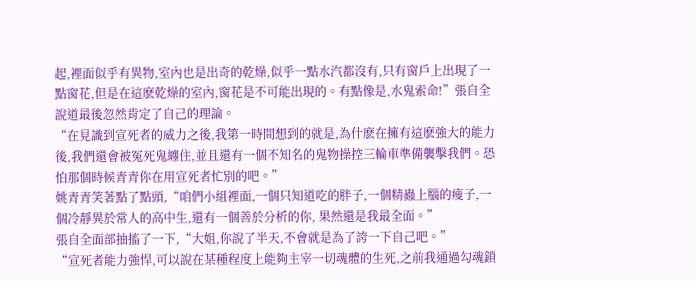起,裡面似乎有異物,室內也是出奇的乾燥,似乎一點水汽都沒有,只有窗戶上出現了一點窗花,但是在這麽乾燥的室內,窗花是不可能出現的。有點像是,水鬼索命!”張自全說道最後忽然肯定了自己的理論。
“在見識到宣死者的威力之後,我第一時間想到的就是,為什麽在擁有這麽強大的能力後,我們還會被冤死鬼纏住,並且還有一個不知名的鬼物操控三輪車準備襲擊我們。恐怕那個時候青青你在用宣死者忙別的吧。”
姚青青笑著點了點頭,“咱們小組裡面,一個只知道吃的胖子,一個精蟲上腦的瘦子,一個冷靜異於常人的高中生,還有一個善於分析的你, 果然還是我最全面。”
張自全面部抽搐了一下,“大姐,你說了半天,不會就是為了誇一下自己吧。”
“宣死者能力強悍,可以說在某種程度上能夠主宰一切魂體的生死,之前我通過勾魂鎖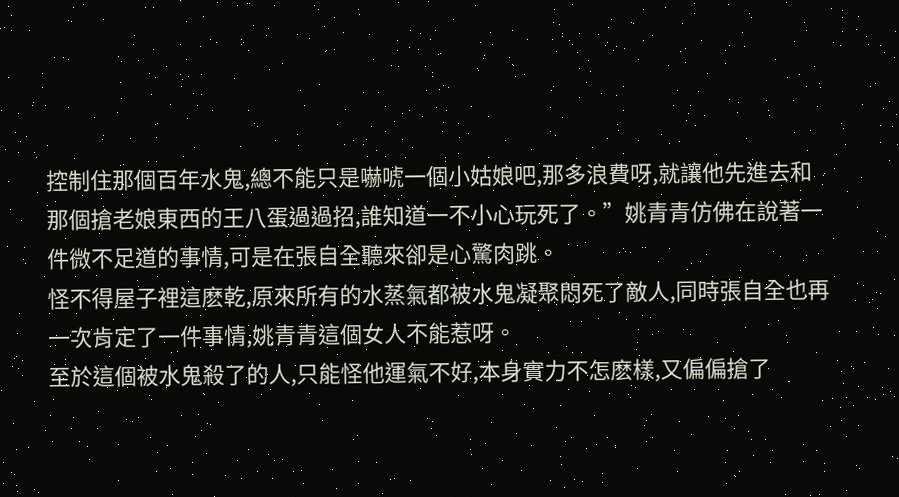控制住那個百年水鬼,總不能只是嚇唬一個小姑娘吧,那多浪費呀,就讓他先進去和那個搶老娘東西的王八蛋過過招,誰知道一不小心玩死了。”姚青青仿佛在說著一件微不足道的事情,可是在張自全聽來卻是心驚肉跳。
怪不得屋子裡這麽乾,原來所有的水蒸氣都被水鬼凝聚悶死了敵人,同時張自全也再一次肯定了一件事情,姚青青這個女人不能惹呀。
至於這個被水鬼殺了的人,只能怪他運氣不好,本身實力不怎麽樣,又偏偏搶了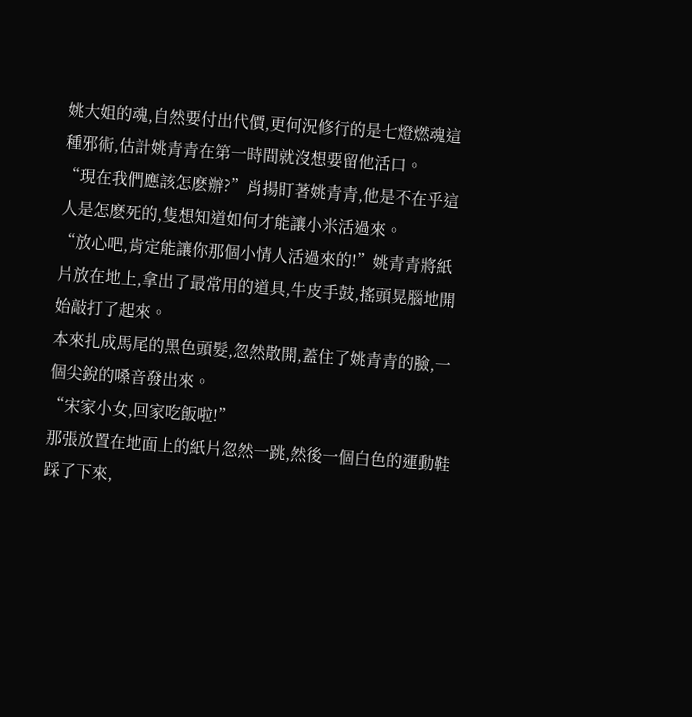姚大姐的魂,自然要付出代價,更何況修行的是七燈燃魂這種邪術,估計姚青青在第一時間就沒想要留他活口。
“現在我們應該怎麽辦?”肖揚盯著姚青青,他是不在乎這人是怎麽死的,隻想知道如何才能讓小米活過來。
“放心吧,肯定能讓你那個小情人活過來的!”姚青青將紙片放在地上,拿出了最常用的道具,牛皮手鼓,搖頭晃腦地開始敲打了起來。
本來扎成馬尾的黑色頭髮,忽然散開,蓋住了姚青青的臉,一個尖銳的嗓音發出來。
“宋家小女,回家吃飯啦!”
那張放置在地面上的紙片忽然一跳,然後一個白色的運動鞋踩了下來,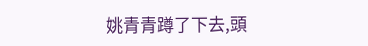姚青青蹲了下去,頭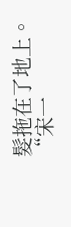髮拖在了地上。
“宋一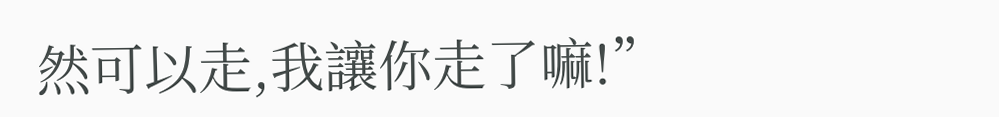然可以走,我讓你走了嘛!”